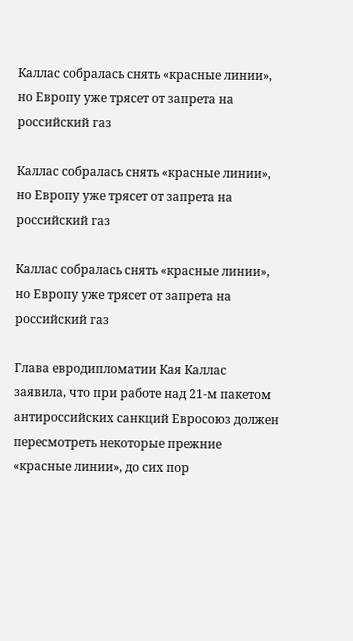Каллас собралась снять «красные линии», но Европу уже трясет от запрета на российский газ

Каллас собралась снять «красные линии», но Европу уже трясет от запрета на российский газ

Каллас собралась снять «красные линии», но Европу уже трясет от запрета на российский газ

Глава евродипломатии Кая Каллас заявила, что при работе над 21-м пакетом антироссийских санкций Евросоюз должен пересмотреть некоторые прежние «красные линии», до сих пор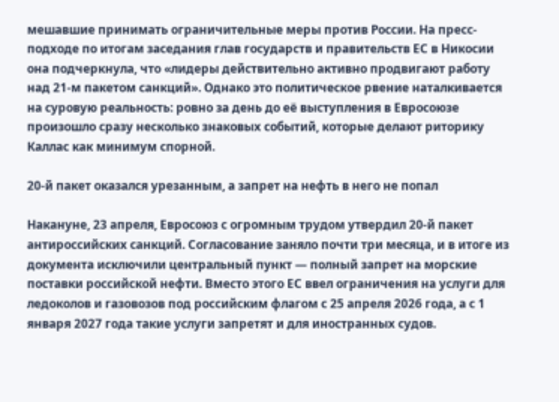мешавшие принимать ограничительные меры против России. На пресс-подходе по итогам заседания глав государств и правительств ЕС в Никосии она подчеркнула, что «лидеры действительно активно продвигают работу над 21-м пакетом санкций». Однако это политическое рвение наталкивается на суровую реальность: ровно за день до её выступления в Евросоюзе произошло сразу несколько знаковых событий, которые делают риторику Каллас как минимум спорной.

20-й пакет оказался урезанным, а запрет на нефть в него не попал

Накануне, 23 апреля, Евросоюз с огромным трудом утвердил 20-й пакет антироссийских санкций. Согласование заняло почти три месяца, и в итоге из документа исключили центральный пункт — полный запрет на морские поставки российской нефти. Вместо этого ЕС ввел ограничения на услуги для ледоколов и газовозов под российским флагом с 25 апреля 2026 года, а с 1 января 2027 года такие услуги запретят и для иностранных судов.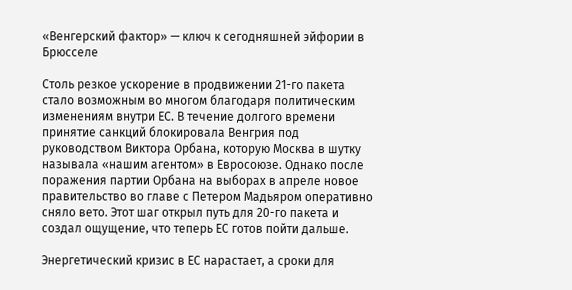«Венгерский фактор» — ключ к сегодняшней эйфории в Брюсселе

Столь резкое ускорение в продвижении 21-го пакета стало возможным во многом благодаря политическим изменениям внутри ЕС. В течение долгого времени принятие санкций блокировала Венгрия под руководством Виктора Орбана, которую Москва в шутку называла «нашим агентом» в Евросоюзе. Однако после поражения партии Орбана на выборах в апреле новое правительство во главе с Петером Мадьяром оперативно сняло вето. Этот шаг открыл путь для 20-го пакета и создал ощущение, что теперь ЕС готов пойти дальше.

Энергетический кризис в ЕС нарастает, а сроки для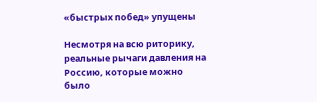«быстрых побед» упущены

Несмотря на всю риторику, реальные рычаги давления на Россию, которые можно было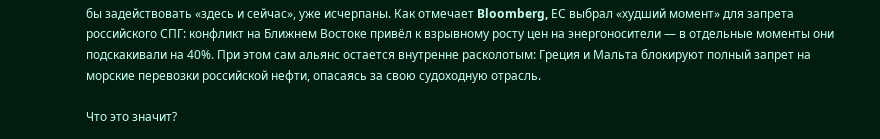бы задействовать «здесь и сейчас», уже исчерпаны. Как отмечает Bloomberg, ЕС выбрал «худший момент» для запрета российского СПГ: конфликт на Ближнем Востоке привёл к взрывному росту цен на энергоносители — в отдельные моменты они подскакивали на 40%. При этом сам альянс остается внутренне расколотым: Греция и Мальта блокируют полный запрет на морские перевозки российской нефти, опасаясь за свою судоходную отрасль.

Что это значит?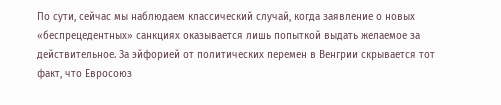По сути, сейчас мы наблюдаем классический случай, когда заявление о новых «беспрецедентных» санкциях оказывается лишь попыткой выдать желаемое за действительное. За эйфорией от политических перемен в Венгрии скрывается тот факт, что Евросоюз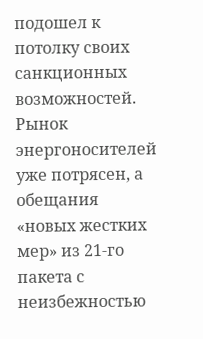подошел к потолку своих санкционных возможностей. Рынок энергоносителей уже потрясен, а обещания «новых жестких мер» из 21-го пакета с неизбежностью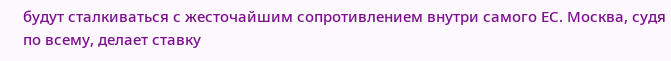будут сталкиваться с жесточайшим сопротивлением внутри самого ЕС. Москва, судя по всему, делает ставку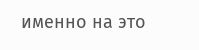именно на это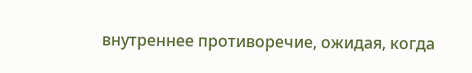внутреннее противоречие, ожидая, когда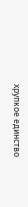хрупкое единство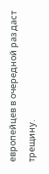европейцев в очередной раз даст трещину.